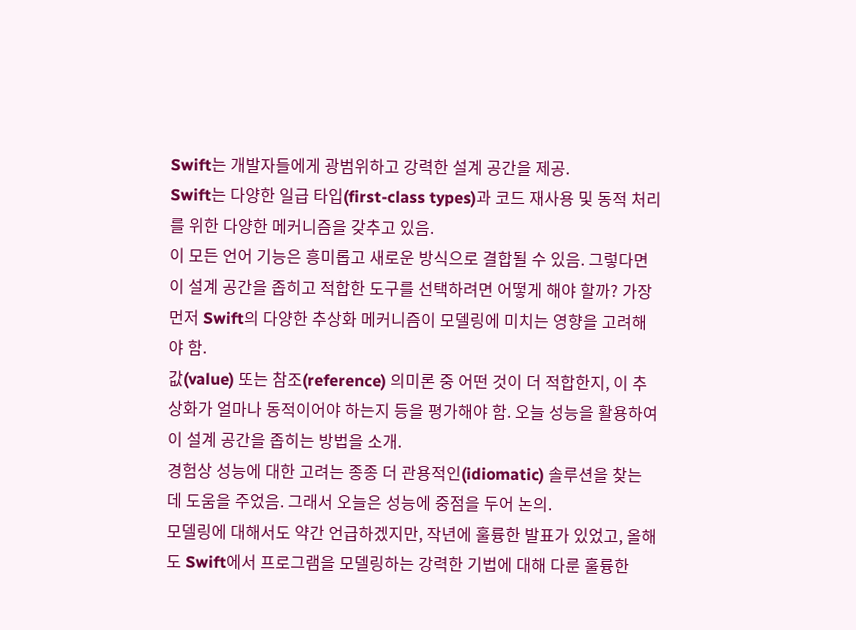Swift는 개발자들에게 광범위하고 강력한 설계 공간을 제공.
Swift는 다양한 일급 타입(first-class types)과 코드 재사용 및 동적 처리를 위한 다양한 메커니즘을 갖추고 있음.
이 모든 언어 기능은 흥미롭고 새로운 방식으로 결합될 수 있음. 그렇다면 이 설계 공간을 좁히고 적합한 도구를 선택하려면 어떻게 해야 할까? 가장 먼저 Swift의 다양한 추상화 메커니즘이 모델링에 미치는 영향을 고려해야 함.
값(value) 또는 참조(reference) 의미론 중 어떤 것이 더 적합한지, 이 추상화가 얼마나 동적이어야 하는지 등을 평가해야 함. 오늘 성능을 활용하여 이 설계 공간을 좁히는 방법을 소개.
경험상 성능에 대한 고려는 종종 더 관용적인(idiomatic) 솔루션을 찾는 데 도움을 주었음. 그래서 오늘은 성능에 중점을 두어 논의.
모델링에 대해서도 약간 언급하겠지만, 작년에 훌륭한 발표가 있었고, 올해도 Swift에서 프로그램을 모델링하는 강력한 기법에 대해 다룬 훌륭한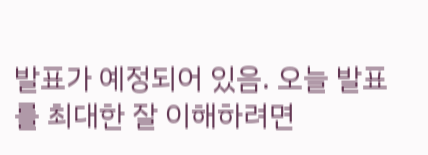발표가 예정되어 있음. 오늘 발표를 최대한 잘 이해하려면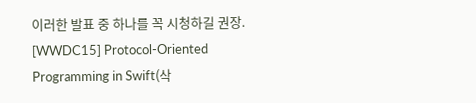이러한 발표 중 하나를 꼭 시청하길 권장.
[WWDC15] Protocol-Oriented Programming in Swift(삭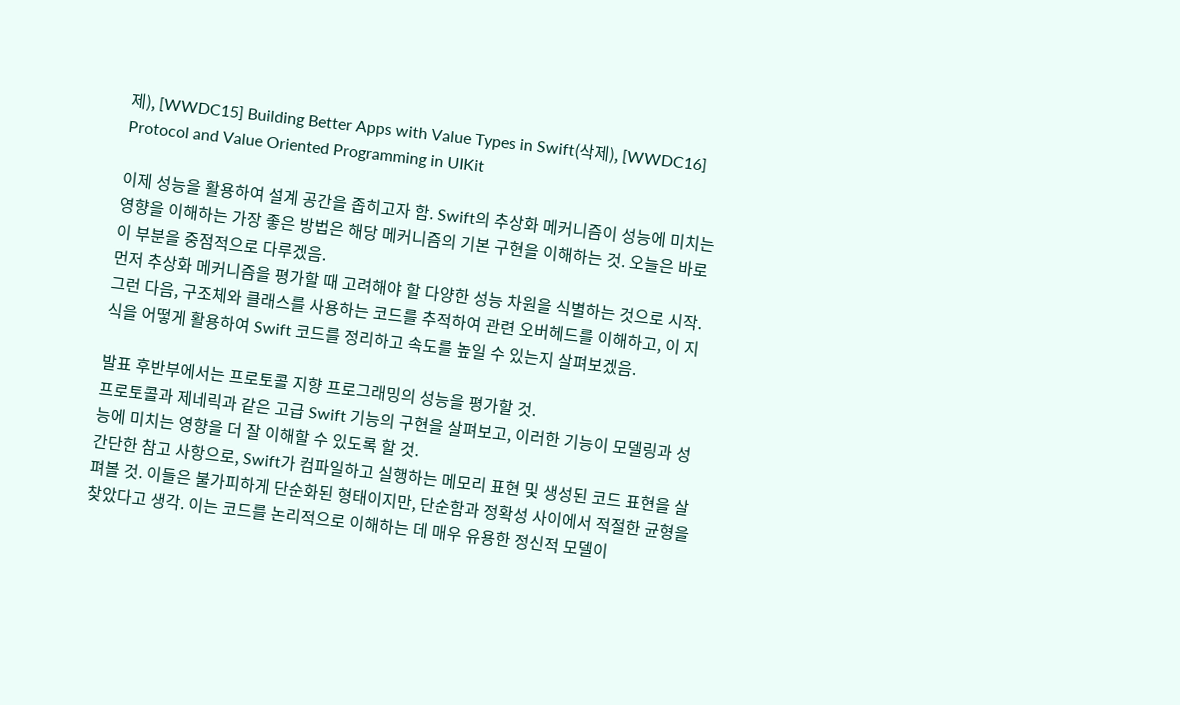제), [WWDC15] Building Better Apps with Value Types in Swift(삭제), [WWDC16] Protocol and Value Oriented Programming in UIKit

이제 성능을 활용하여 설계 공간을 좁히고자 함. Swift의 추상화 메커니즘이 성능에 미치는 영향을 이해하는 가장 좋은 방법은 해당 메커니즘의 기본 구현을 이해하는 것. 오늘은 바로 이 부분을 중점적으로 다루겠음.
먼저 추상화 메커니즘을 평가할 때 고려해야 할 다양한 성능 차원을 식별하는 것으로 시작.
그런 다음, 구조체와 클래스를 사용하는 코드를 추적하여 관련 오버헤드를 이해하고, 이 지식을 어떻게 활용하여 Swift 코드를 정리하고 속도를 높일 수 있는지 살펴보겠음.

발표 후반부에서는 프로토콜 지향 프로그래밍의 성능을 평가할 것.
프로토콜과 제네릭과 같은 고급 Swift 기능의 구현을 살펴보고, 이러한 기능이 모델링과 성능에 미치는 영향을 더 잘 이해할 수 있도록 할 것.
간단한 참고 사항으로, Swift가 컴파일하고 실행하는 메모리 표현 및 생성된 코드 표현을 살펴볼 것. 이들은 불가피하게 단순화된 형태이지만, 단순함과 정확성 사이에서 적절한 균형을 찾았다고 생각. 이는 코드를 논리적으로 이해하는 데 매우 유용한 정신적 모델이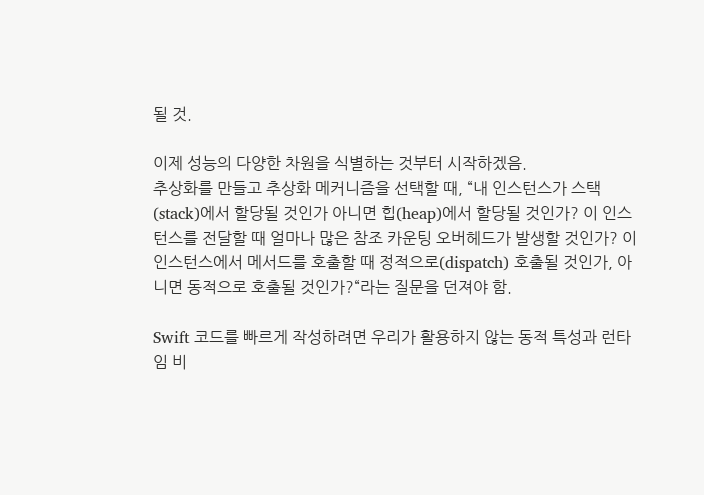될 것.

이제 성능의 다양한 차원을 식별하는 것부터 시작하겠음.
추상화를 만들고 추상화 메커니즘을 선택할 때, “내 인스턴스가 스택(stack)에서 할당될 것인가 아니면 힙(heap)에서 할당될 것인가? 이 인스턴스를 전달할 때 얼마나 많은 참조 카운팅 오버헤드가 발생할 것인가? 이 인스턴스에서 메서드를 호출할 때 정적으로(dispatch) 호출될 것인가, 아니면 동적으로 호출될 것인가?“라는 질문을 던져야 함.

Swift 코드를 빠르게 작성하려면 우리가 활용하지 않는 동적 특성과 런타임 비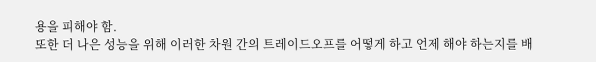용을 피해야 함.
또한 더 나은 성능을 위해 이러한 차원 간의 트레이드오프를 어떻게 하고 언제 해야 하는지를 배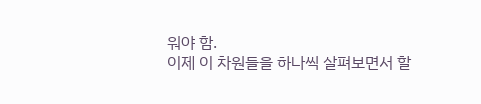워야 함.
이제 이 차원들을 하나씩 살펴보면서 할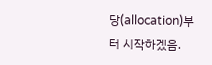당(allocation)부터 시작하겠음.